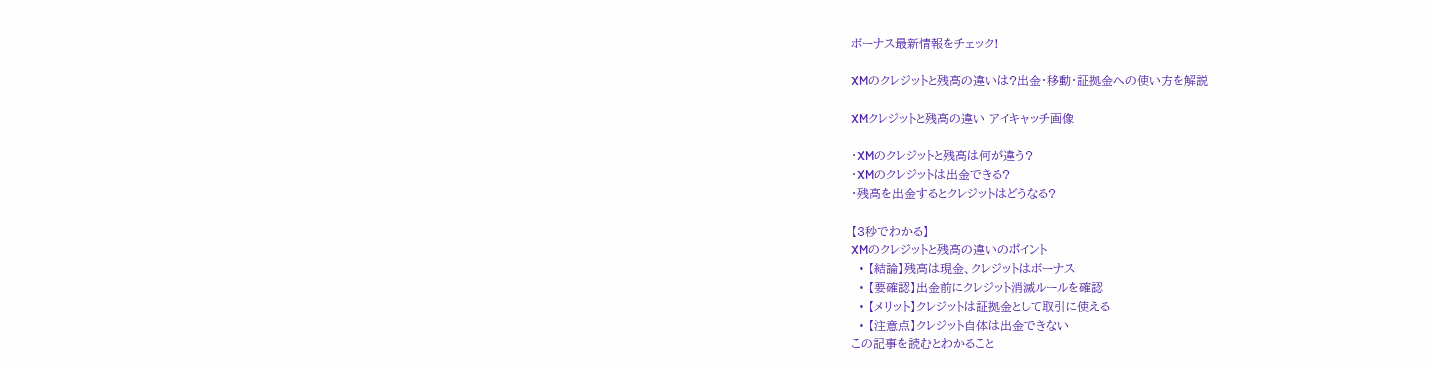ボーナス最新情報をチェック!

XMのクレジットと残高の違いは?出金・移動・証拠金への使い方を解説

XMクレジットと残高の違い アイキャッチ画像

・XMのクレジットと残高は何が違う?
・XMのクレジットは出金できる?
・残高を出金するとクレジットはどうなる?

【3秒でわかる】
XMのクレジットと残高の違いのポイント
  • 【結論】残高は現金、クレジットはボーナス
  • 【要確認】出金前にクレジット消滅ルールを確認
  • 【メリット】クレジットは証拠金として取引に使える
  • 【注意点】クレジット自体は出金できない
この記事を読むとわかること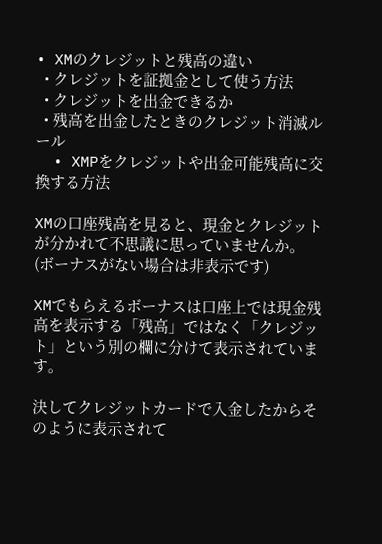• XMのクレジットと残高の違い
  • クレジットを証拠金として使う方法
  • クレジットを出金できるか
  • 残高を出金したときのクレジット消滅ルール
  • XMPをクレジットや出金可能残高に交換する方法

XMの口座残高を見ると、現金とクレジットが分かれて不思議に思っていませんか。
(ボーナスがない場合は非表示です)

XMでもらえるボーナスは口座上では現金残高を表示する「残高」ではなく「クレジット」という別の欄に分けて表示されています。

決してクレジットカードで入金したからそのように表示されて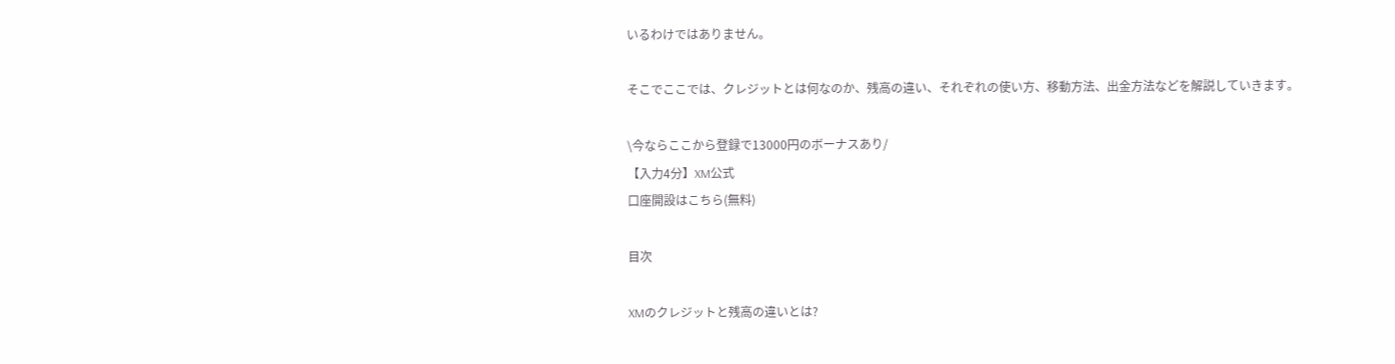いるわけではありません。

そこでここでは、クレジットとは何なのか、残高の違い、それぞれの使い方、移動方法、出金方法などを解説していきます。

\今ならここから登録で13000円のボーナスあり/
【入力4分】XM公式
口座開設はこちら(無料)

目次

XMのクレジットと残高の違いとは?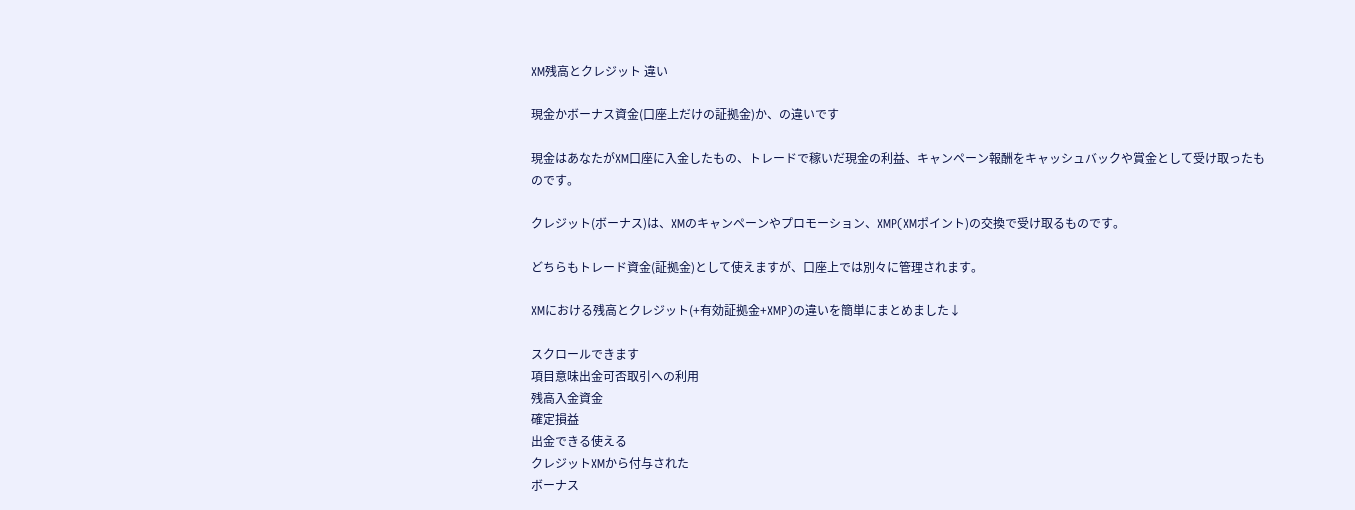XM残高とクレジット 違い

現金かボーナス資金(口座上だけの証拠金)か、の違いです

現金はあなたがXM口座に入金したもの、トレードで稼いだ現金の利益、キャンペーン報酬をキャッシュバックや賞金として受け取ったものです。

クレジット(ボーナス)は、XMのキャンペーンやプロモーション、XMP(XMポイント)の交換で受け取るものです。

どちらもトレード資金(証拠金)として使えますが、口座上では別々に管理されます。

XMにおける残高とクレジット(+有効証拠金+XMP)の違いを簡単にまとめました↓

スクロールできます
項目意味出金可否取引への利用
残高入金資金
確定損益
出金できる使える
クレジットXMから付与された
ボーナス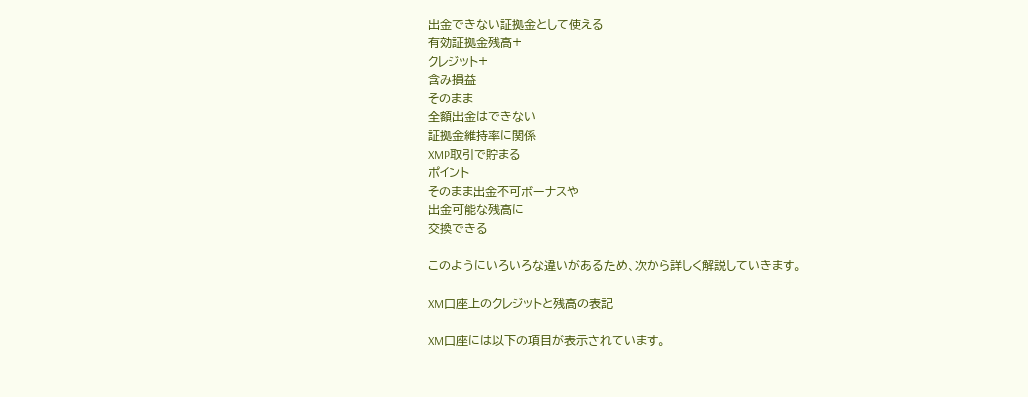出金できない証拠金として使える
有効証拠金残高+
クレジット+
含み損益
そのまま
全額出金はできない
証拠金維持率に関係
XMP取引で貯まる
ポイント
そのまま出金不可ボーナスや
出金可能な残高に
交換できる

このようにいろいろな違いがあるため、次から詳しく解説していきます。

XM口座上のクレジットと残高の表記

XM口座には以下の項目が表示されています。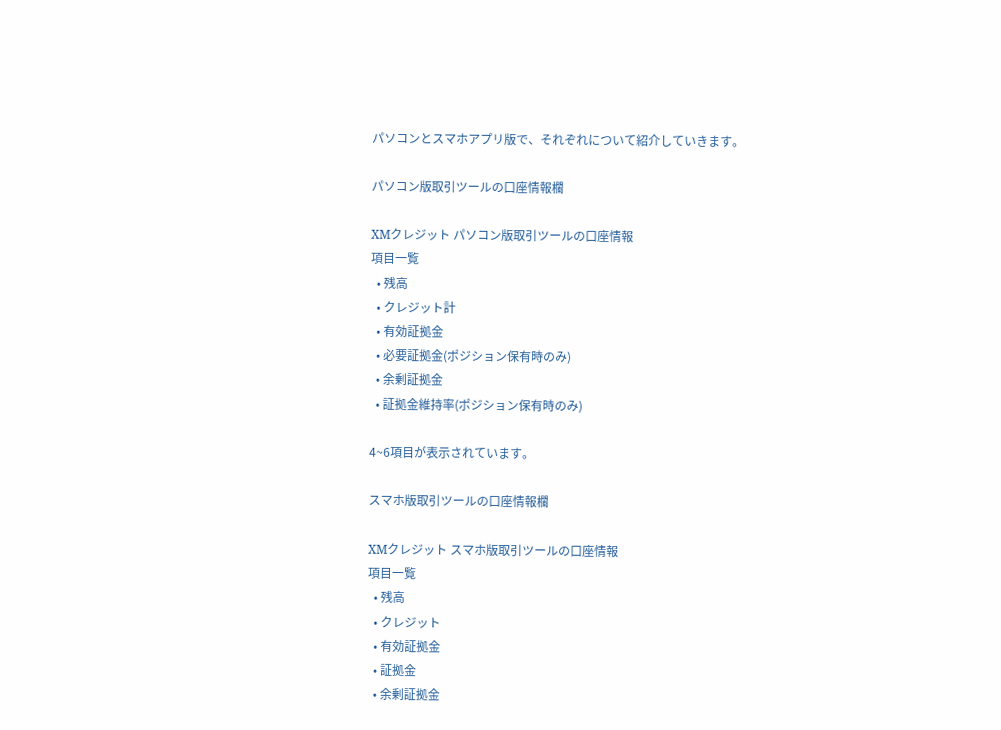パソコンとスマホアプリ版で、それぞれについて紹介していきます。

パソコン版取引ツールの口座情報欄

XMクレジット パソコン版取引ツールの口座情報
項目一覧
  • 残高
  • クレジット計
  • 有効証拠金
  • 必要証拠金(ポジション保有時のみ)
  • 余剰証拠金
  • 証拠金維持率(ポジション保有時のみ)

4~6項目が表示されています。

スマホ版取引ツールの口座情報欄

XMクレジット スマホ版取引ツールの口座情報
項目一覧
  • 残高
  • クレジット
  • 有効証拠金
  • 証拠金
  • 余剰証拠金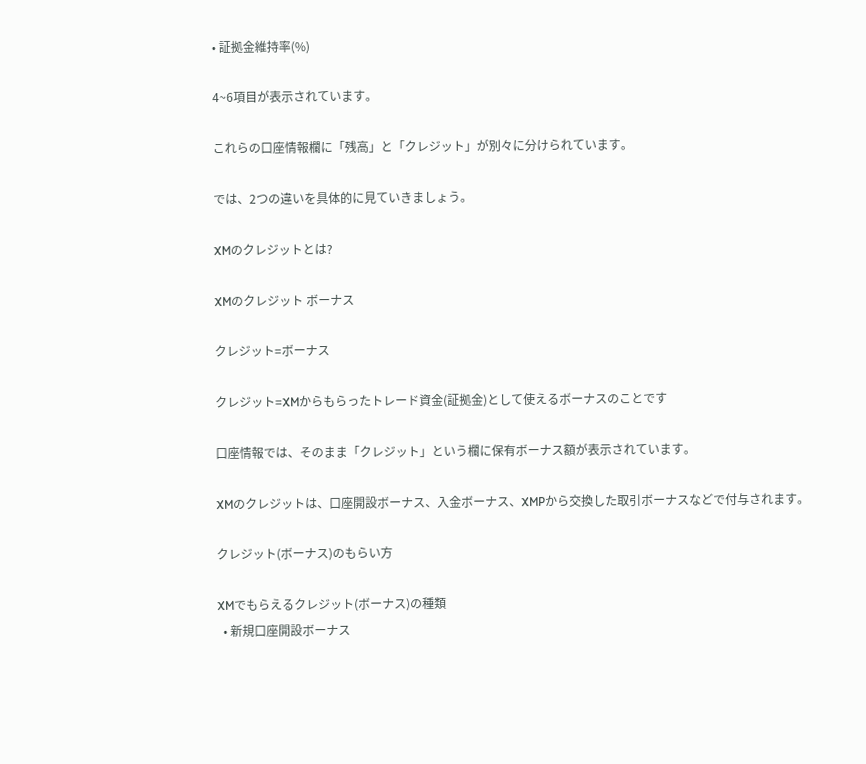• 証拠金維持率(%)

4~6項目が表示されています。

これらの口座情報欄に「残高」と「クレジット」が別々に分けられています。

では、2つの違いを具体的に見ていきましょう。

XMのクレジットとは?

XMのクレジット ボーナス

クレジット=ボーナス

クレジット=XMからもらったトレード資金(証拠金)として使えるボーナスのことです

口座情報では、そのまま「クレジット」という欄に保有ボーナス額が表示されています。

XMのクレジットは、口座開設ボーナス、入金ボーナス、XMPから交換した取引ボーナスなどで付与されます。

クレジット(ボーナス)のもらい方

XMでもらえるクレジット(ボーナス)の種類
  • 新規口座開設ボーナス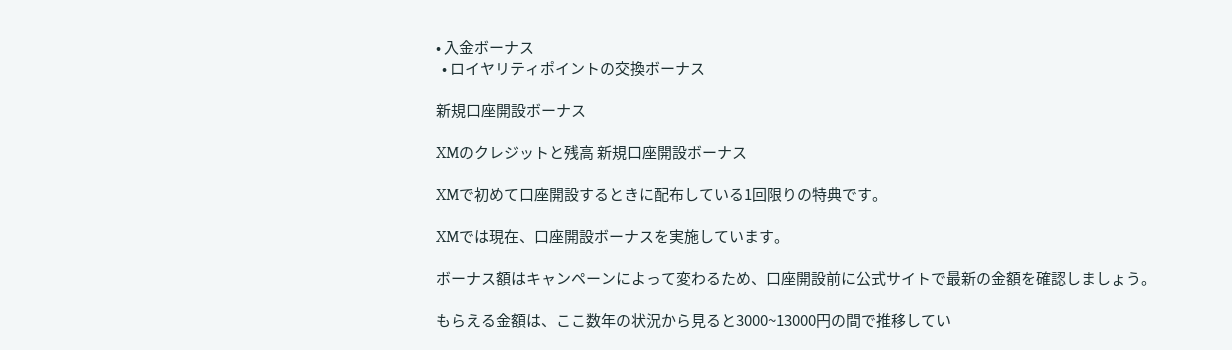• 入金ボーナス
  • ロイヤリティポイントの交換ボーナス

新規口座開設ボーナス

XMのクレジットと残高 新規口座開設ボーナス

XMで初めて口座開設するときに配布している1回限りの特典です。

XMでは現在、口座開設ボーナスを実施しています。

ボーナス額はキャンペーンによって変わるため、口座開設前に公式サイトで最新の金額を確認しましょう。

もらえる金額は、ここ数年の状況から見ると3000~13000円の間で推移してい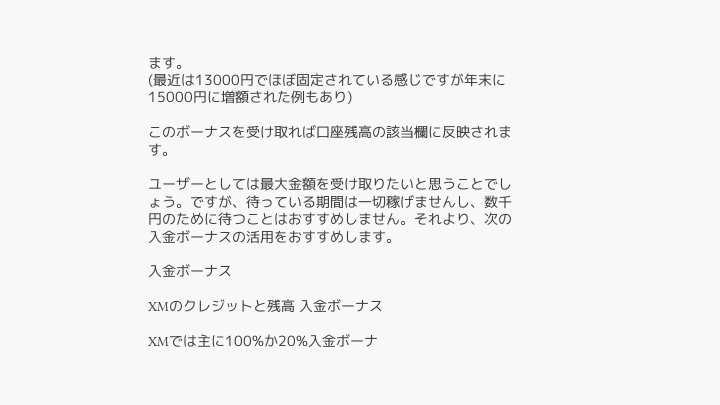ます。
(最近は13000円でほぼ固定されている感じですが年末に15000円に増額された例もあり)

このボーナスを受け取れば口座残高の該当欄に反映されます。

ユーザーとしては最大金額を受け取りたいと思うことでしょう。ですが、待っている期間は一切稼げませんし、数千円のために待つことはおすすめしません。それより、次の入金ボーナスの活用をおすすめします。

入金ボーナス

XMのクレジットと残高 入金ボーナス

XMでは主に100%か20%入金ボーナ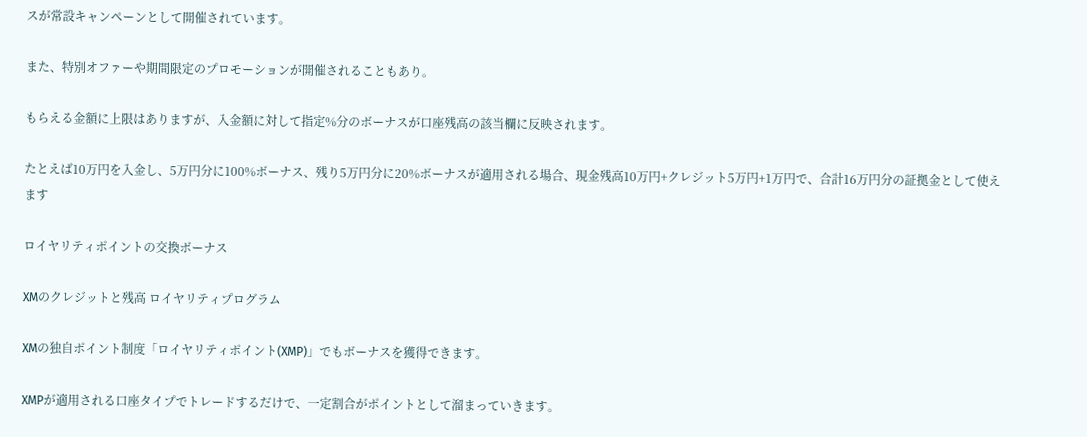スが常設キャンペーンとして開催されています。

また、特別オファーや期間限定のプロモーションが開催されることもあり。

もらえる金額に上限はありますが、入金額に対して指定%分のボーナスが口座残高の該当欄に反映されます。

たとえば10万円を入金し、5万円分に100%ボーナス、残り5万円分に20%ボーナスが適用される場合、現金残高10万円+クレジット5万円+1万円で、合計16万円分の証拠金として使えます

ロイヤリティポイントの交換ボーナス

XMのクレジットと残高 ロイヤリティプログラム

XMの独自ポイント制度「ロイヤリティポイント(XMP)」でもボーナスを獲得できます。

XMPが適用される口座タイプでトレードするだけで、一定割合がポイントとして溜まっていきます。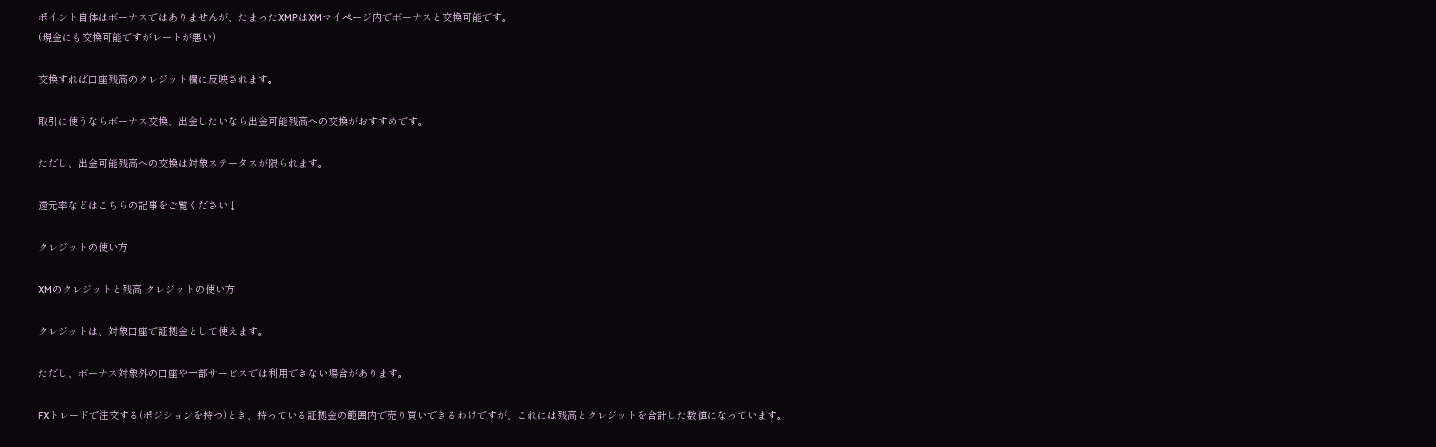ポイント自体はボーナスではありませんが、たまったXMPはXMマイページ内でボーナスと交換可能です。
(現金にも交換可能ですがレートが悪い)

交換すれば口座残高のクレジット欄に反映されます。

取引に使うならボーナス交換、出金したいなら出金可能残高への交換がおすすめです。

ただし、出金可能残高への交換は対象ステータスが限られます。

還元率などはこちらの記事をご覧ください↓

クレジットの使い方

XMのクレジットと残高 クレジットの使い方

クレジットは、対象口座で証拠金として使えます。

ただし、ボーナス対象外の口座や一部サービスでは利用できない場合があります。

FXトレードで注文する(ポジションを持つ)とき、持っている証拠金の範囲内で売り買いできるわけですが、これには残高とクレジットを合計した数値になっています。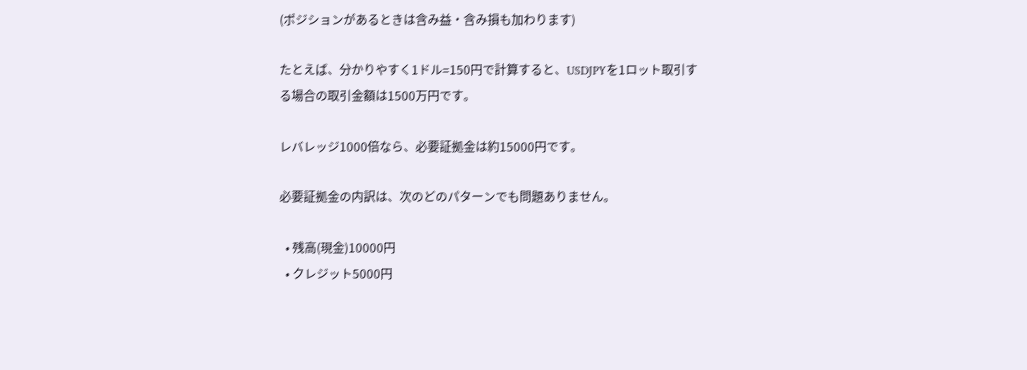(ポジションがあるときは含み益・含み損も加わります)

たとえば、分かりやすく1ドル=150円で計算すると、USDJPYを1ロット取引する場合の取引金額は1500万円です。

レバレッジ1000倍なら、必要証拠金は約15000円です。

必要証拠金の内訳は、次のどのパターンでも問題ありません。

  • 残高(現金)10000円
  • クレジット5000円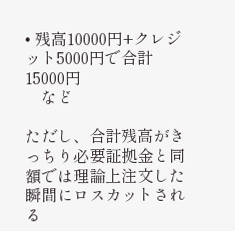• 残高10000円+クレジット5000円で合計15000円
    など

ただし、合計残高がきっちり必要証拠金と同額では理論上注文した瞬間にロスカットされる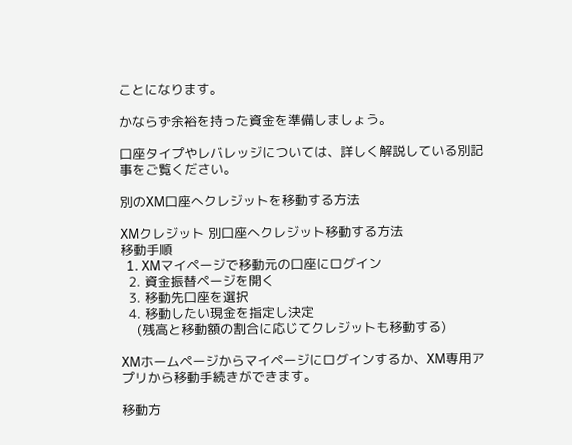ことになります。

かならず余裕を持った資金を準備しましょう。

口座タイプやレバレッジについては、詳しく解説している別記事をご覧ください。

別のXM口座へクレジットを移動する方法

XMクレジット 別口座へクレジット移動する方法
移動手順
  1. XMマイページで移動元の口座にログイン
  2. 資金振替ページを開く
  3. 移動先口座を選択
  4. 移動したい現金を指定し決定
    (残高と移動額の割合に応じてクレジットも移動する)

XMホームページからマイページにログインするか、XM専用アプリから移動手続きができます。

移動方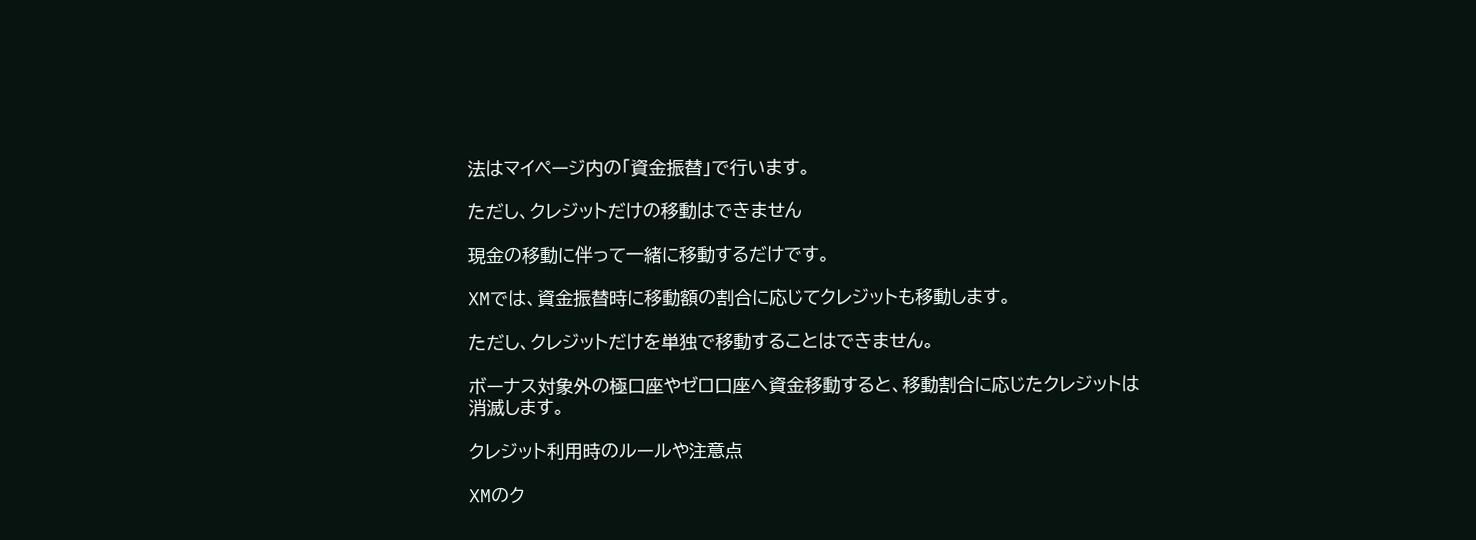法はマイページ内の「資金振替」で行います。

ただし、クレジットだけの移動はできません

現金の移動に伴って一緒に移動するだけです。

XMでは、資金振替時に移動額の割合に応じてクレジットも移動します。

ただし、クレジットだけを単独で移動することはできません。

ボーナス対象外の極口座やゼロ口座へ資金移動すると、移動割合に応じたクレジットは消滅します。

クレジット利用時のルールや注意点

XMのク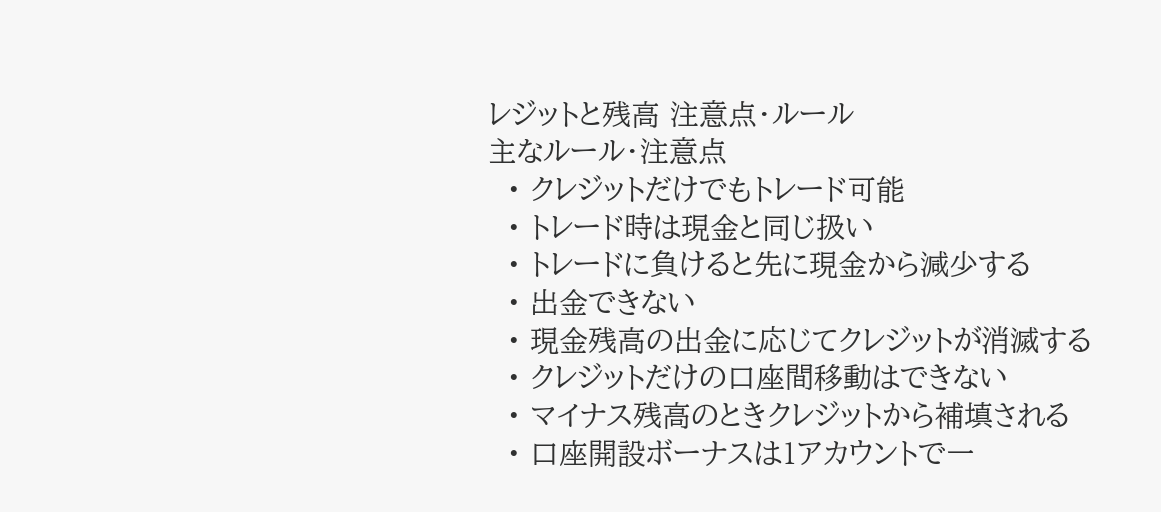レジットと残高 注意点・ルール
主なルール・注意点
  • クレジットだけでもトレード可能
  • トレード時は現金と同じ扱い
  • トレードに負けると先に現金から減少する
  • 出金できない
  • 現金残高の出金に応じてクレジットが消滅する
  • クレジットだけの口座間移動はできない
  • マイナス残高のときクレジットから補填される
  • 口座開設ボーナスは1アカウントで一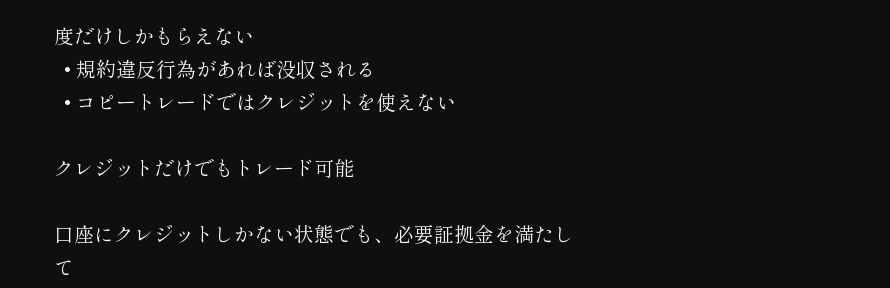度だけしかもらえない
  • 規約違反行為があれば没収される
  • コピートレードではクレジットを使えない

クレジットだけでもトレード可能

口座にクレジットしかない状態でも、必要証拠金を満たして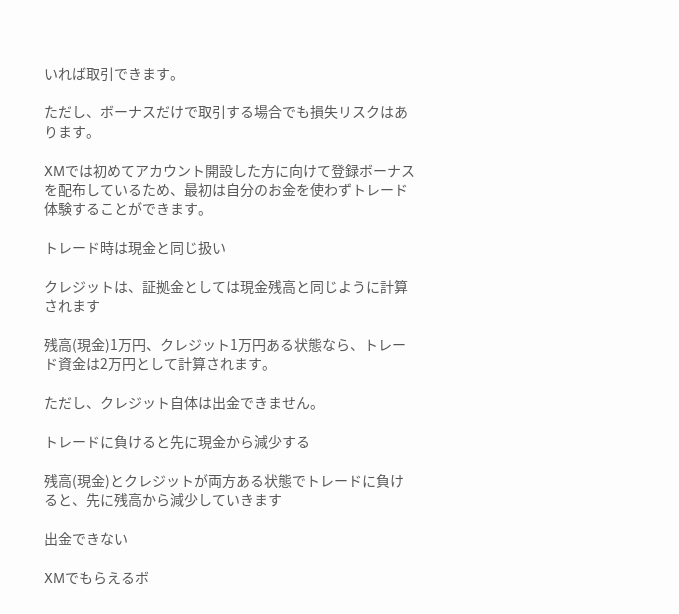いれば取引できます。

ただし、ボーナスだけで取引する場合でも損失リスクはあります。

XMでは初めてアカウント開設した方に向けて登録ボーナスを配布しているため、最初は自分のお金を使わずトレード体験することができます。

トレード時は現金と同じ扱い

クレジットは、証拠金としては現金残高と同じように計算されます

残高(現金)1万円、クレジット1万円ある状態なら、トレード資金は2万円として計算されます。

ただし、クレジット自体は出金できません。

トレードに負けると先に現金から減少する

残高(現金)とクレジットが両方ある状態でトレードに負けると、先に残高から減少していきます

出金できない

XMでもらえるボ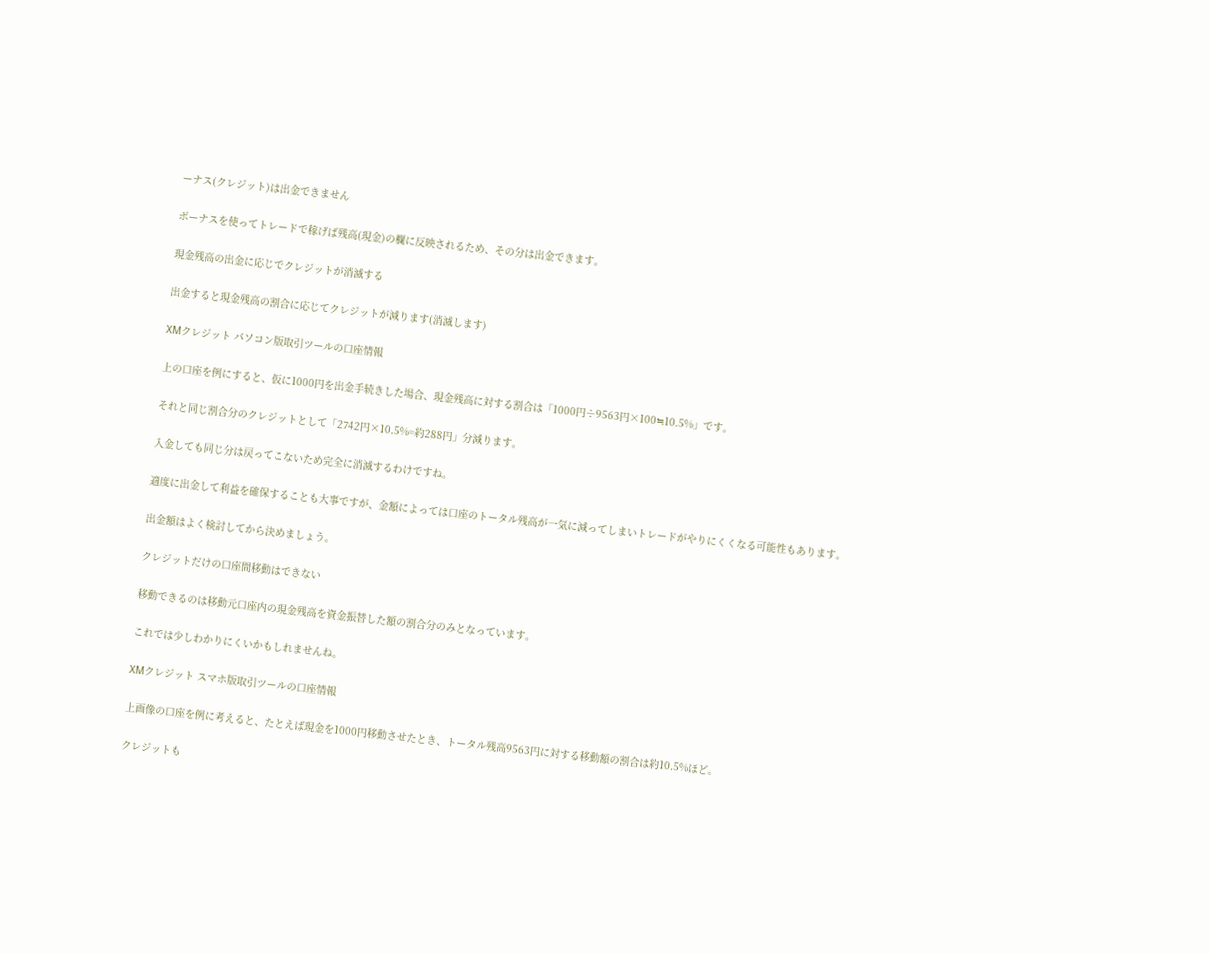ーナス(クレジット)は出金できません

ボーナスを使ってトレードで稼げば残高(現金)の欄に反映されるため、その分は出金できます。

現金残高の出金に応じでクレジットが消滅する

出金すると現金残高の割合に応じてクレジットが減ります(消滅します)

XMクレジット パソコン版取引ツールの口座情報

上の口座を例にすると、仮に1000円を出金手続きした場合、現金残高に対する割合は「1000円÷9563円×100≒10.5%」です。

それと同じ割合分のクレジットとして「2742円×10.5%=約288円」分減ります。

入金しても同じ分は戻ってこないため完全に消滅するわけですね。

適度に出金して利益を確保することも大事ですが、金額によっては口座のトータル残高が一気に減ってしまいトレードがやりにくくなる可能性もあります。

出金額はよく検討してから決めましょう。

クレジットだけの口座間移動はできない

移動できるのは移動元口座内の現金残高を資金振替した額の割合分のみとなっています。

これでは少しわかりにくいかもしれませんね。

XMクレジット スマホ版取引ツールの口座情報

上画像の口座を例に考えると、たとえば現金を1000円移動させたとき、トータル残高9563円に対する移動額の割合は約10.5%ほど。

クレジットも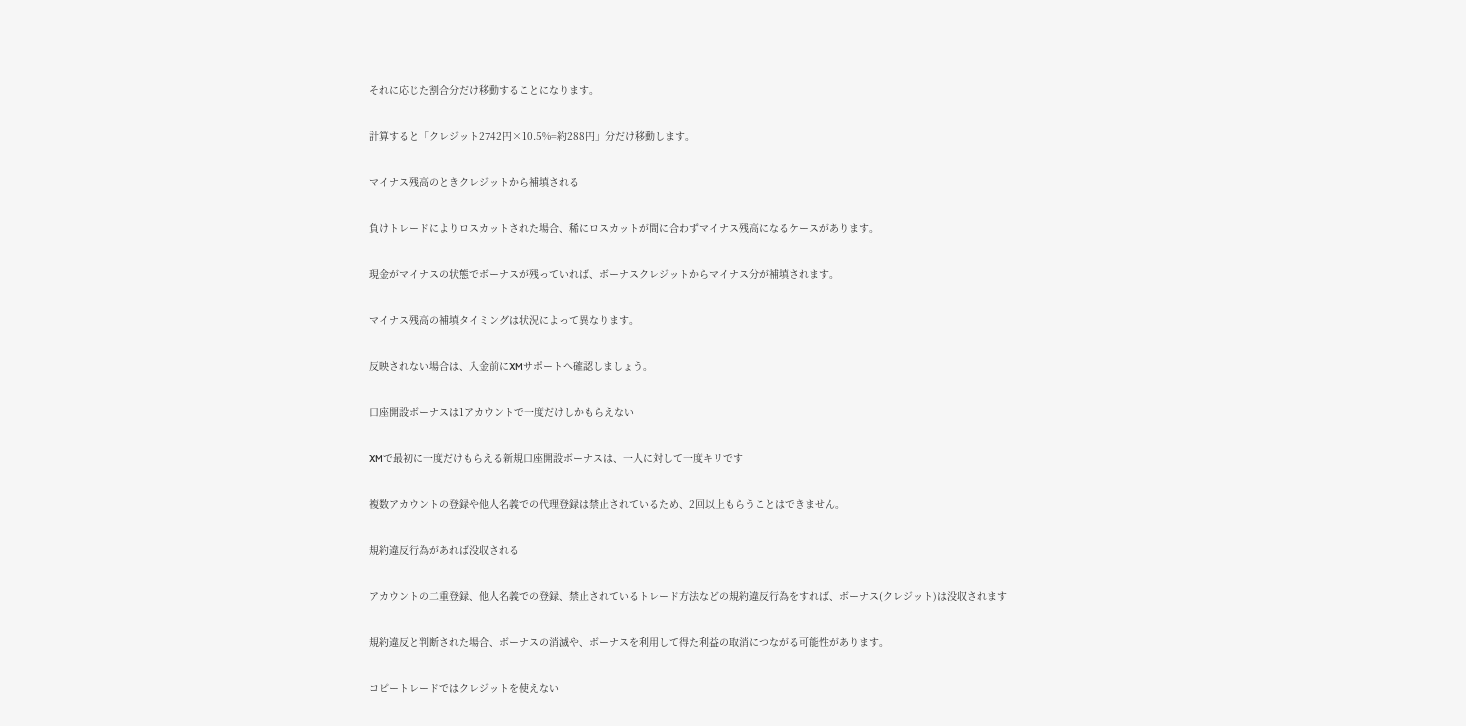それに応じた割合分だけ移動することになります。

計算すると「クレジット2742円×10.5%=約288円」分だけ移動します。

マイナス残高のときクレジットから補填される

負けトレードによりロスカットされた場合、稀にロスカットが間に合わずマイナス残高になるケースがあります。

現金がマイナスの状態でボーナスが残っていれば、ボーナスクレジットからマイナス分が補填されます。

マイナス残高の補填タイミングは状況によって異なります。

反映されない場合は、入金前にXMサポートへ確認しましょう。

口座開設ボーナスは1アカウントで一度だけしかもらえない

XMで最初に一度だけもらえる新規口座開設ボーナスは、一人に対して一度キリです

複数アカウントの登録や他人名義での代理登録は禁止されているため、2回以上もらうことはできません。

規約違反行為があれば没収される

アカウントの二重登録、他人名義での登録、禁止されているトレード方法などの規約違反行為をすれば、ボーナス(クレジット)は没収されます

規約違反と判断された場合、ボーナスの消滅や、ボーナスを利用して得た利益の取消につながる可能性があります。

コピートレードではクレジットを使えない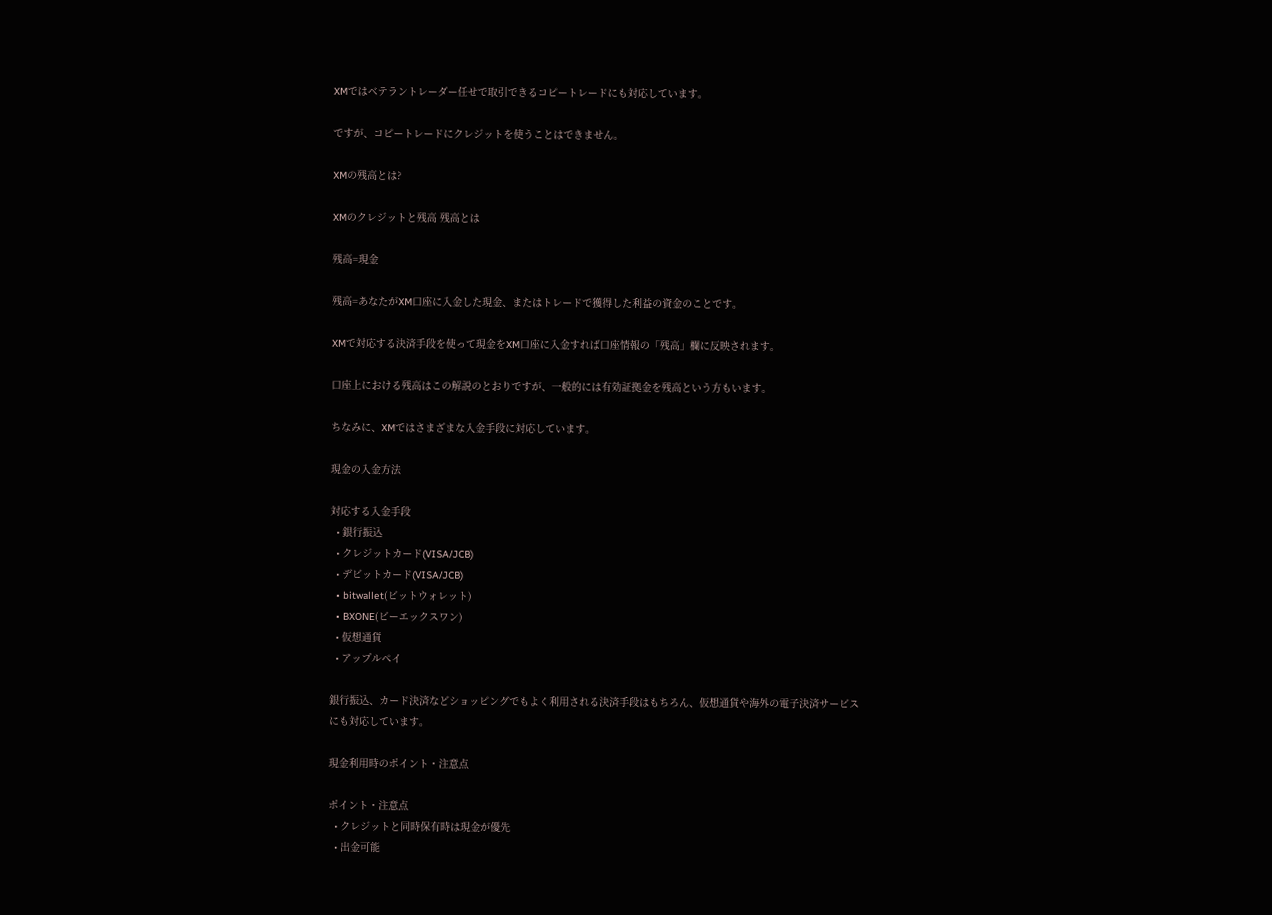XMではベテラントレーダー任せで取引できるコピートレードにも対応しています。

ですが、コピートレードにクレジットを使うことはできません。

XMの残高とは?

XMのクレジットと残高 残高とは

残高=現金

残高=あなたがXM口座に入金した現金、またはトレードで獲得した利益の資金のことです。

XMで対応する決済手段を使って現金をXM口座に入金すれば口座情報の「残高」欄に反映されます。

口座上における残高はこの解説のとおりですが、一般的には有効証拠金を残高という方もいます。

ちなみに、XMではさまざまな入金手段に対応しています。

現金の入金方法

対応する入金手段
  • 銀行振込
  • クレジットカード(VISA/JCB)
  • デビットカード(VISA/JCB)
  • bitwallet(ビットウォレット)
  • BXONE(ビーエックスワン)
  • 仮想通貨
  • アップルペイ

銀行振込、カード決済などショッピングでもよく利用される決済手段はもちろん、仮想通貨や海外の電子決済サービスにも対応しています。

現金利用時のポイント・注意点

ポイント・注意点
  • クレジットと同時保有時は現金が優先
  • 出金可能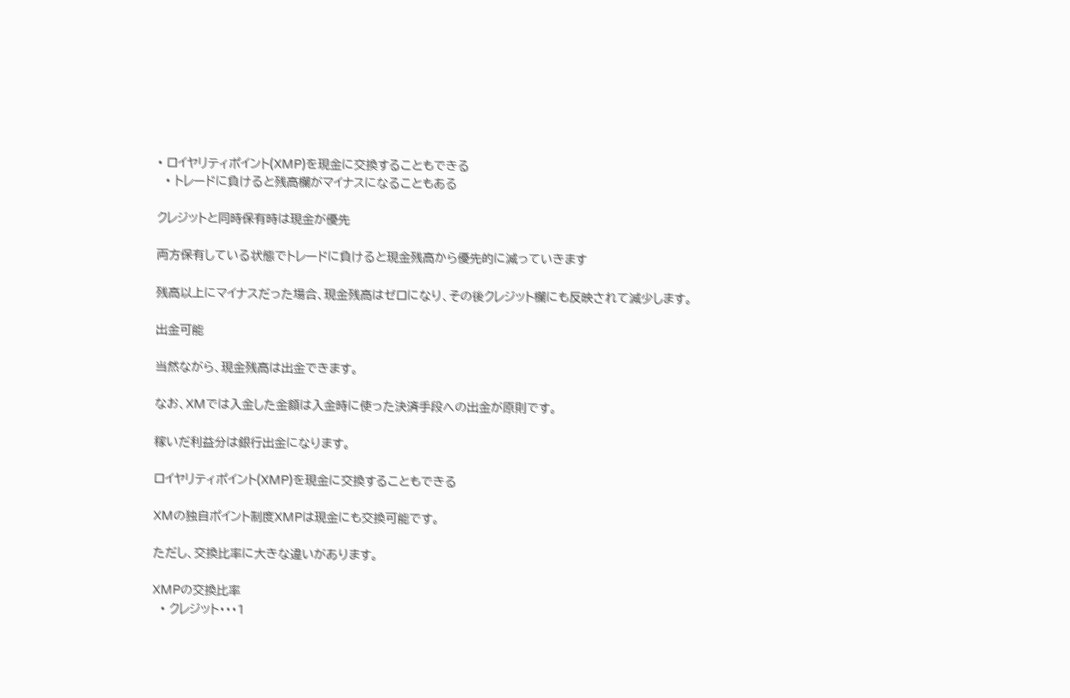• ロイヤリティポイント(XMP)を現金に交換することもできる
  • トレードに負けると残高欄がマイナスになることもある

クレジットと同時保有時は現金が優先

両方保有している状態でトレードに負けると現金残高から優先的に減っていきます

残高以上にマイナスだった場合、現金残高はゼロになり、その後クレジット欄にも反映されて減少します。

出金可能

当然ながら、現金残高は出金できます。

なお、XMでは入金した金額は入金時に使った決済手段への出金が原則です。

稼いだ利益分は銀行出金になります。

ロイヤリティポイント(XMP)を現金に交換することもできる

XMの独自ポイント制度XMPは現金にも交換可能です。

ただし、交換比率に大きな違いがあります。

XMPの交換比率
  • クレジット・・・1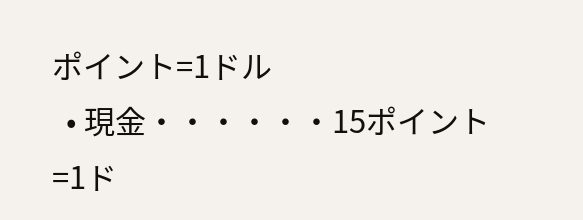ポイント=1ドル
  • 現金・・・・・・15ポイント=1ド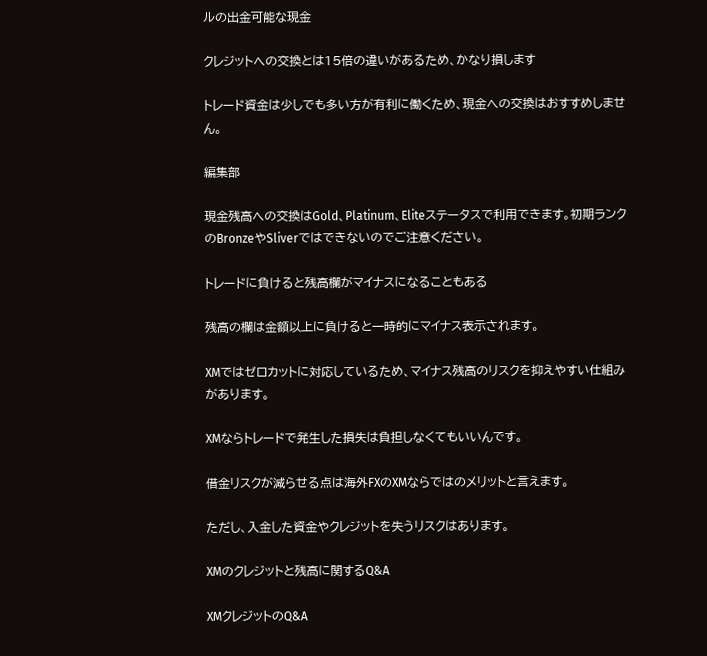ルの出金可能な現金

クレジットへの交換とは15倍の違いがあるため、かなり損します

トレード資金は少しでも多い方が有利に働くため、現金への交換はおすすめしません。

編集部

現金残高への交換はGold、Platinum、Eliteステータスで利用できます。初期ランクのBronzeやSliverではできないのでご注意ください。

トレードに負けると残高欄がマイナスになることもある

残高の欄は金額以上に負けると一時的にマイナス表示されます。

XMではゼロカットに対応しているため、マイナス残高のリスクを抑えやすい仕組みがあります。

XMならトレードで発生した損失は負担しなくてもいいんです。

借金リスクが減らせる点は海外FXのXMならではのメリットと言えます。

ただし、入金した資金やクレジットを失うリスクはあります。

XMのクレジットと残高に関するQ&A

XMクレジットのQ&A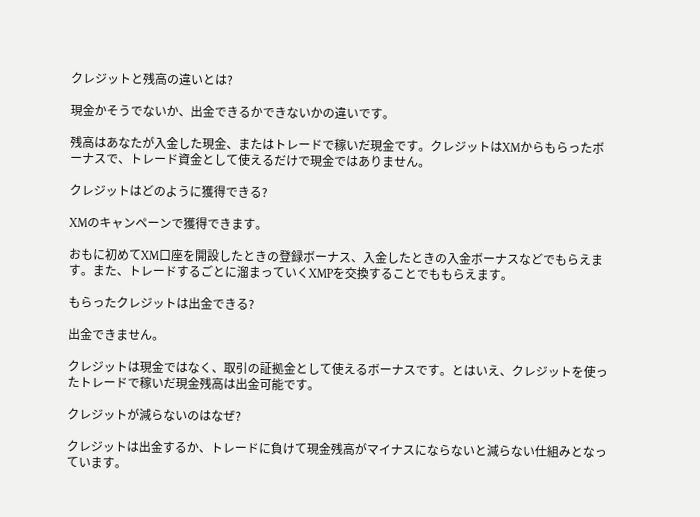クレジットと残高の違いとは?

現金かそうでないか、出金できるかできないかの違いです。

残高はあなたが入金した現金、またはトレードで稼いだ現金です。クレジットはXMからもらったボーナスで、トレード資金として使えるだけで現金ではありません。

クレジットはどのように獲得できる?

XMのキャンペーンで獲得できます。

おもに初めてXM口座を開設したときの登録ボーナス、入金したときの入金ボーナスなどでもらえます。また、トレードするごとに溜まっていくXMPを交換することでももらえます。

もらったクレジットは出金できる?

出金できません。

クレジットは現金ではなく、取引の証拠金として使えるボーナスです。とはいえ、クレジットを使ったトレードで稼いだ現金残高は出金可能です。

クレジットが減らないのはなぜ?

クレジットは出金するか、トレードに負けて現金残高がマイナスにならないと減らない仕組みとなっています。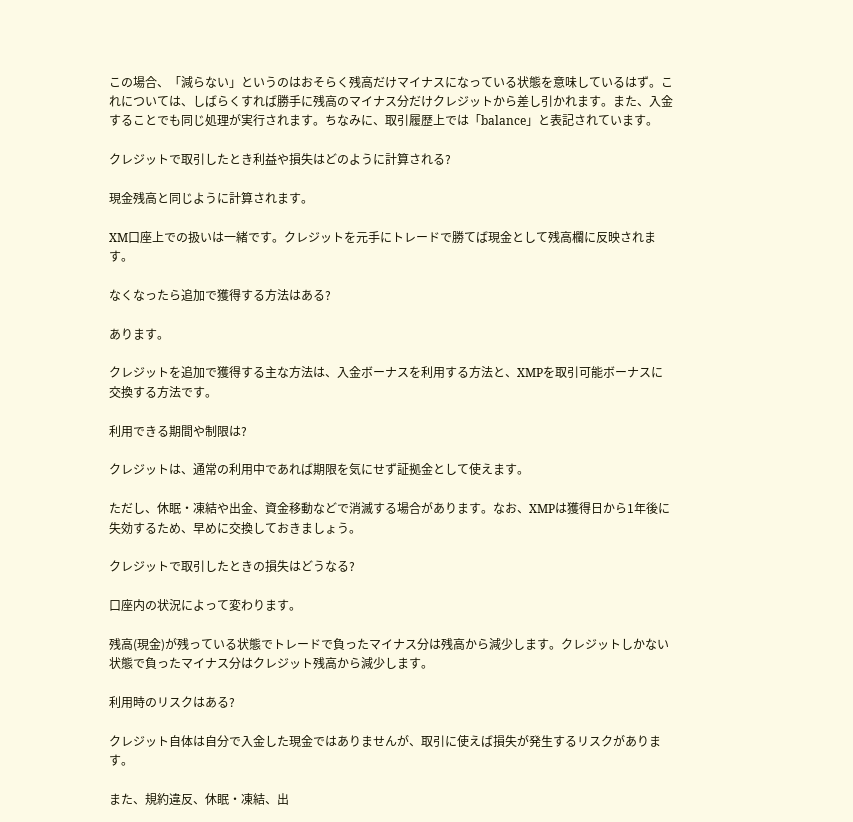この場合、「減らない」というのはおそらく残高だけマイナスになっている状態を意味しているはず。これについては、しばらくすれば勝手に残高のマイナス分だけクレジットから差し引かれます。また、入金することでも同じ処理が実行されます。ちなみに、取引履歴上では「balance」と表記されています。

クレジットで取引したとき利益や損失はどのように計算される?

現金残高と同じように計算されます。

XM口座上での扱いは一緒です。クレジットを元手にトレードで勝てば現金として残高欄に反映されます。

なくなったら追加で獲得する方法はある?

あります。

クレジットを追加で獲得する主な方法は、入金ボーナスを利用する方法と、XMPを取引可能ボーナスに交換する方法です。

利用できる期間や制限は?

クレジットは、通常の利用中であれば期限を気にせず証拠金として使えます。

ただし、休眠・凍結や出金、資金移動などで消滅する場合があります。なお、XMPは獲得日から1年後に失効するため、早めに交換しておきましょう。

クレジットで取引したときの損失はどうなる?

口座内の状況によって変わります。

残高(現金)が残っている状態でトレードで負ったマイナス分は残高から減少します。クレジットしかない状態で負ったマイナス分はクレジット残高から減少します。

利用時のリスクはある?

クレジット自体は自分で入金した現金ではありませんが、取引に使えば損失が発生するリスクがあります。

また、規約違反、休眠・凍結、出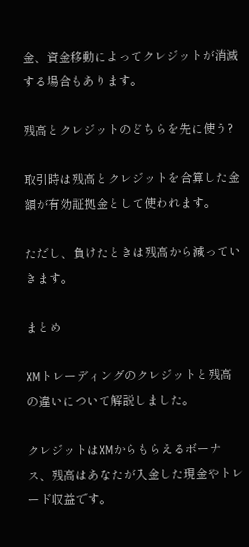金、資金移動によってクレジットが消滅する場合もあります。

残高とクレジットのどちらを先に使う?

取引時は残高とクレジットを合算した金額が有効証拠金として使われます。

ただし、負けたときは残高から減っていきます。

まとめ

XMトレーディングのクレジットと残高の違いについて解説しました。

クレジットはXMからもらえるボーナス、残高はあなたが入金した現金やトレード収益です。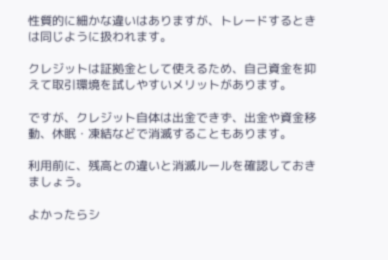性質的に細かな違いはありますが、トレードするときは同じように扱われます。

クレジットは証拠金として使えるため、自己資金を抑えて取引環境を試しやすいメリットがあります。

ですが、クレジット自体は出金できず、出金や資金移動、休眠・凍結などで消滅することもあります。

利用前に、残高との違いと消滅ルールを確認しておきましょう。

よかったらシ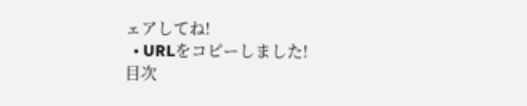ェアしてね!
  • URLをコピーしました!
目次